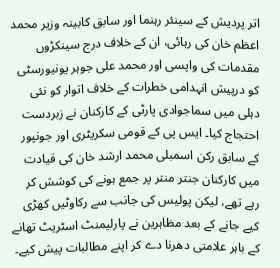اتر پردیش کے سینئر رہنما اور سابق کابینہ وزیر محمد اعظم خان کی رہائی، ان کے خلاف درج سینکڑوں مقدمات کی واپسی اور محمد علی جوہر یونیورسٹی کو درپیش انہدامی خطرات کے خلاف اتوار کو نئی دہلی میں سماجوادی پارٹی کے کارکنان نے زبردست احتجاج کیا۔ ایس پی کے قومی سکریٹری اور جونپور کے سابق رکن اسمبلی محمد ارشد خان کی قیادت میں کارکنان جنتر منتر پر جمع ہونے کی کوشش کر رہے تھے، لیکن پولیس کی جانب سے رکاوٹیں کھڑی کیے جانے کے بعد مظاہرین نے پارلیمنٹ اسٹریٹ تھانے کے باہر علامتی دھرنا دے کر اپنے مطالبات پیش کیے۔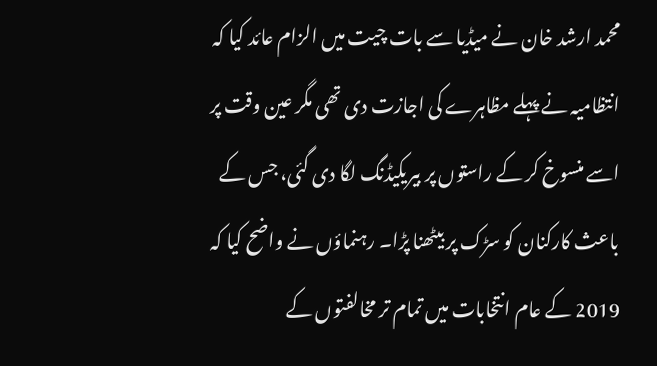محمد ارشد خان نے میڈیا سے بات چیت میں الزام عائد کیا کہ انتظامیہ نے پہلے مظاہرے کی اجازت دی تھی مگر عین وقت پر اسے منسوخ کر کے راستوں پر بیریکیڈنگ لگا دی گئی، جس کے باعث کارکنان کو سڑک پر بیٹھنا پڑا۔ رہنماؤں نے واضح کیا کہ 2019 کے عام انتخابات میں تمام تر مخالفتوں کے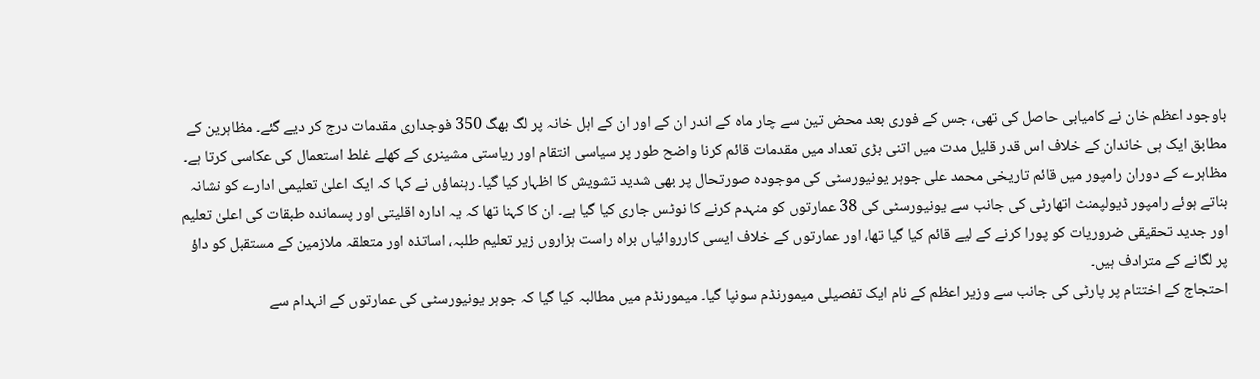باوجود اعظم خان نے کامیابی حاصل کی تھی، جس کے فوری بعد محض تین سے چار ماہ کے اندر ان کے اور ان کے اہل خانہ پر لگ بھگ 350 فوجداری مقدمات درج کر دیے گئے۔ مظاہرین کے مطابق ایک ہی خاندان کے خلاف اس قدر قلیل مدت میں اتنی بڑی تعداد میں مقدمات قائم کرنا واضح طور پر سیاسی انتقام اور ریاستی مشینری کے کھلے غلط استعمال کی عکاسی کرتا ہے۔
مظاہرے کے دوران رامپور میں قائم تاریخی محمد علی جوہر یونیورسٹی کی موجودہ صورتحال پر بھی شدید تشویش کا اظہار کیا گیا۔ رہنماؤں نے کہا کہ ایک اعلیٰ تعلیمی ادارے کو نشانہ بناتے ہوئے رامپور ڈیولپمنٹ اتھارٹی کی جانب سے یونیورسٹی کی 38 عمارتوں کو منہدم کرنے کا نوٹس جاری کیا گیا ہے۔ ان کا کہنا تھا کہ یہ ادارہ اقلیتی اور پسماندہ طبقات کی اعلیٰ تعلیم اور جدید تحقیقی ضروریات کو پورا کرنے کے لیے قائم کیا گیا تھا، اور عمارتوں کے خلاف ایسی کارروائیاں براہ راست ہزاروں زیر تعلیم طلبہ، اساتذہ اور متعلقہ ملازمین کے مستقبل کو داؤ پر لگانے کے مترادف ہیں۔
احتجاج کے اختتام پر پارٹی کی جانب سے وزیر اعظم کے نام ایک تفصیلی میمورنڈم سونپا گیا۔ میمورنڈم میں مطالبہ کیا گیا کہ جوہر یونیورسٹی کی عمارتوں کے انہدام سے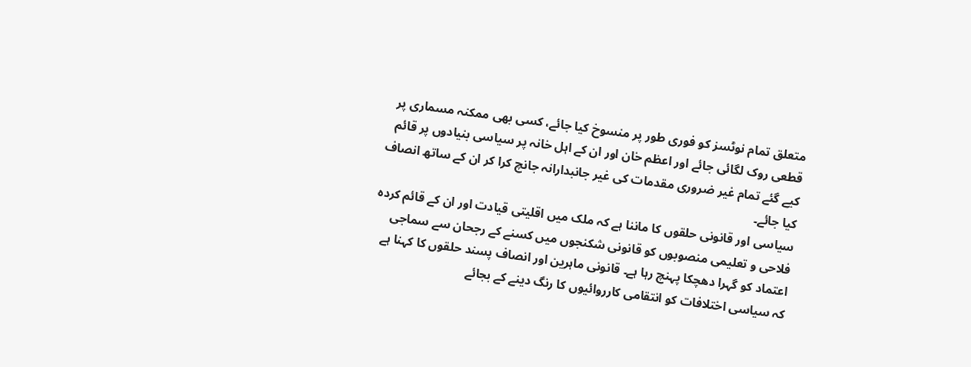متعلق تمام نوٹسز کو فوری طور پر منسوخ کیا جائے، کسی بھی ممکنہ مسماری پر قطعی روک لگائی جائے اور اعظم خان اور ان کے اہل خانہ پر سیاسی بنیادوں پر قائم کیے گئے تمام غیر ضروری مقدمات کی غیر جانبدارانہ جانچ کرا کر ان کے ساتھ انصاف کیا جائے۔
سیاسی اور قانونی حلقوں کا ماننا ہے کہ ملک میں اقلیتی قیادت اور ان کے قائم کردہ فلاحی و تعلیمی منصوبوں کو قانونی شکنجوں میں کسنے کے رجحان سے سماجی اعتماد کو گہرا دھچکا پہنچ رہا ہے۔ قانونی ماہرین اور انصاف پسند حلقوں کا کہنا ہے کہ سیاسی اختلافات کو انتقامی کارروائیوں کا رنگ دینے کے بجائے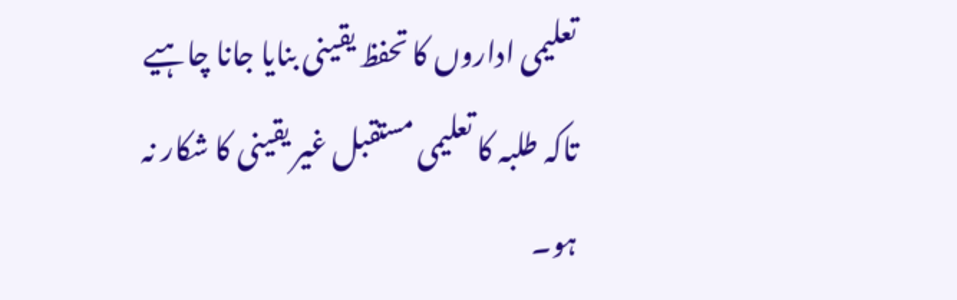تعلیمی اداروں کا تحفظ یقینی بنایا جانا چاہیے تاکہ طلبہ کا تعلیمی مستقبل غیر یقینی کا شکار نہ ہو۔